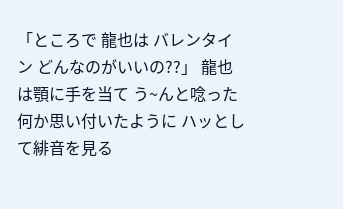「ところで 龍也は バレンタイン どんなのがいいの??」 龍也は顎に手を当て う~んと唸った 何か思い付いたように ハッとして緋音を見る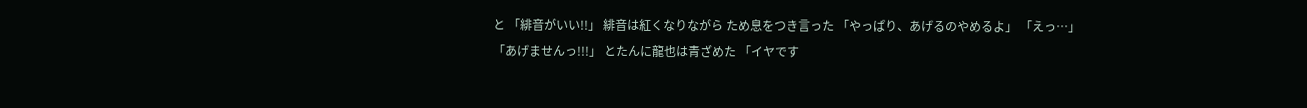と 「緋音がいい!!」 緋音は紅くなりながら ため息をつき言った 「やっぱり、あげるのやめるよ」 「えっ…」 「あげませんっ!!!」 とたんに龍也は青ざめた 「イヤです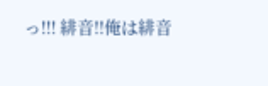っ!!! 緋音!!俺は緋音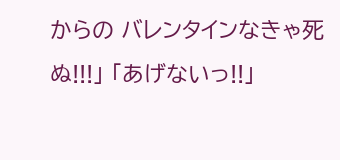からの バレンタインなきゃ死ぬ!!!」 「あげないっ!!」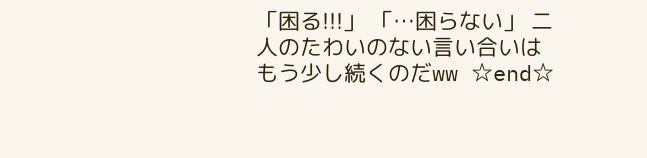「困る!!!」 「…困らない」 二人のたわいのない言い合いは もう少し続くのだww ☆end☆